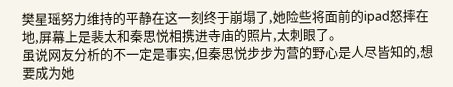樊星瑶努力维持的平静在这一刻终于崩塌了,她险些将面前的ipad怒摔在地,屏幕上是裴太和秦思悦相携进寺庙的照片,太刺眼了。
虽说网友分析的不一定是事实,但秦思悦步步为营的野心是人尽皆知的,想要成为她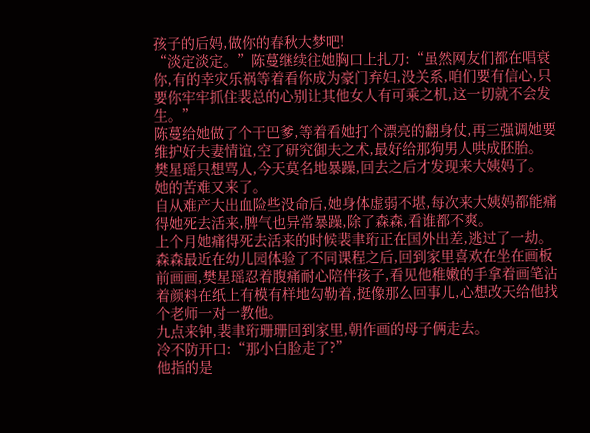孩子的后妈,做你的春秋大梦吧!
“淡定淡定。”陈蔓继续往她胸口上扎刀:“虽然网友们都在唱衰你,有的幸灾乐祸等着看你成为豪门弃妇,没关系,咱们要有信心,只要你牢牢抓住裴总的心别让其他女人有可乘之机,这一切就不会发生。”
陈蔓给她做了个干巴爹,等着看她打个漂亮的翻身仗,再三强调她要维护好夫妻情谊,空了研究御夫之术,最好给那狗男人哄成胚胎。
樊星瑶只想骂人,今天莫名地暴躁,回去之后才发现来大姨妈了。
她的苦难又来了。
自从难产大出血险些没命后,她身体虚弱不堪,每次来大姨妈都能痛得她死去活来,脾气也异常暴躁,除了森森,看谁都不爽。
上个月她痛得死去活来的时候裴聿珩正在国外出差,逃过了一劫。
森森最近在幼儿园体验了不同课程之后,回到家里喜欢在坐在画板前画画,樊星瑶忍着腹痛耐心陪伴孩子,看见他稚嫩的手拿着画笔沾着颜料在纸上有模有样地勾勒着,挺像那么回事儿,心想改天给他找个老师一对一教他。
九点来钟,裴聿珩珊珊回到家里,朝作画的母子俩走去。
冷不防开口:“那小白脸走了?”
他指的是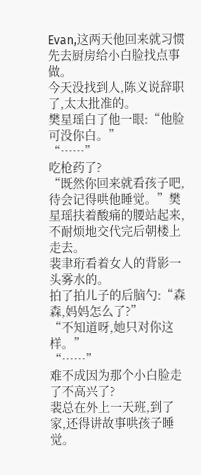Evan,这两天他回来就习惯先去厨房给小白脸找点事做。
今天没找到人,陈义说辞职了,太太批准的。
樊星瑶白了他一眼:“他脸可没你白。”
“……”
吃枪药了?
“既然你回来就看孩子吧,待会记得哄他睡觉。”樊星瑶扶着酸痛的腰站起来,不耐烦地交代完后朝楼上走去。
裴聿珩看着女人的背影一头雾水的。
拍了拍儿子的后脑勺:“森森,妈妈怎么了?”
“不知道呀,她只对你这样。”
“……”
难不成因为那个小白脸走了不高兴了?
裴总在外上一天班,到了家,还得讲故事哄孩子睡觉。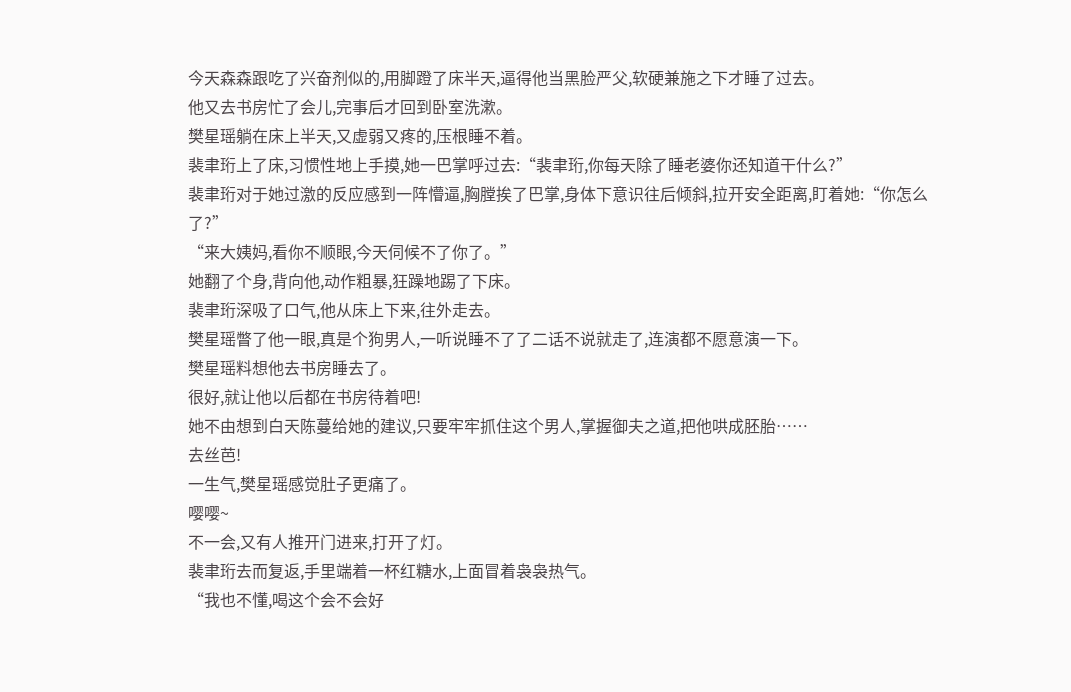今天森森跟吃了兴奋剂似的,用脚蹬了床半天,逼得他当黑脸严父,软硬兼施之下才睡了过去。
他又去书房忙了会儿,完事后才回到卧室洗漱。
樊星瑶躺在床上半天,又虚弱又疼的,压根睡不着。
裴聿珩上了床,习惯性地上手摸,她一巴掌呼过去:“裴聿珩,你每天除了睡老婆你还知道干什么?”
裴聿珩对于她过激的反应感到一阵懵逼,胸膛挨了巴掌,身体下意识往后倾斜,拉开安全距离,盯着她:“你怎么了?”
“来大姨妈,看你不顺眼,今天伺候不了你了。”
她翻了个身,背向他,动作粗暴,狂躁地踢了下床。
裴聿珩深吸了口气,他从床上下来,往外走去。
樊星瑶瞥了他一眼,真是个狗男人,一听说睡不了了二话不说就走了,连演都不愿意演一下。
樊星瑶料想他去书房睡去了。
很好,就让他以后都在书房待着吧!
她不由想到白天陈蔓给她的建议,只要牢牢抓住这个男人,掌握御夫之道,把他哄成胚胎……
去丝芭!
一生气,樊星瑶感觉肚子更痛了。
嘤嘤~
不一会,又有人推开门进来,打开了灯。
裴聿珩去而复返,手里端着一杯红糖水,上面冒着袅袅热气。
“我也不懂,喝这个会不会好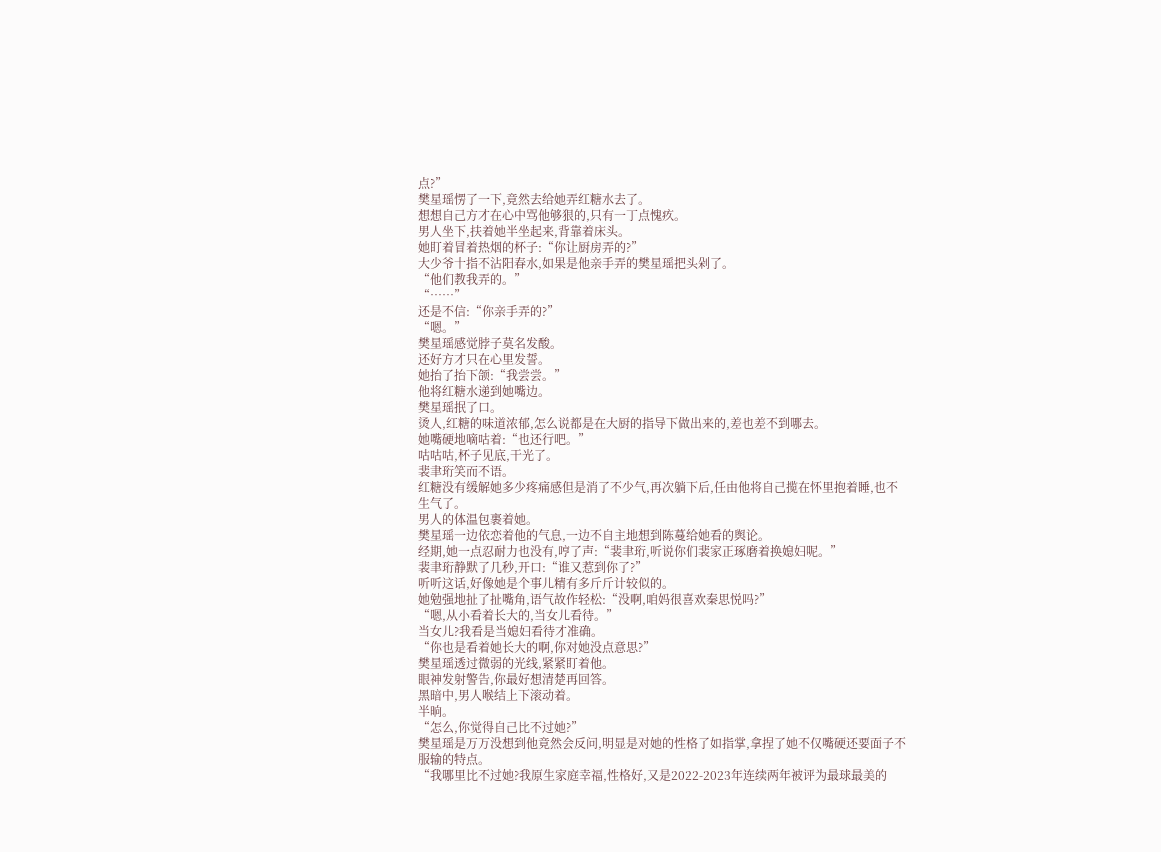点?”
樊星瑶愣了一下,竟然去给她弄红糖水去了。
想想自己方才在心中骂他够狠的,只有一丁点愧疚。
男人坐下,扶着她半坐起来,背靠着床头。
她盯着冒着热烟的杯子:“你让厨房弄的?”
大少爷十指不沾阳春水,如果是他亲手弄的樊星瑶把头剁了。
“他们教我弄的。”
“……”
还是不信:“你亲手弄的?”
“嗯。”
樊星瑶感觉脖子莫名发酸。
还好方才只在心里发誓。
她抬了抬下颌:“我尝尝。”
他将红糖水递到她嘴边。
樊星瑶抿了口。
烫人,红糖的味道浓郁,怎么说都是在大厨的指导下做出来的,差也差不到哪去。
她嘴硬地嘀咕着:“也还行吧。”
咕咕咕,杯子见底,干光了。
裴聿珩笑而不语。
红糖没有缓解她多少疼痛感但是消了不少气,再次躺下后,任由他将自己揽在怀里抱着睡,也不生气了。
男人的体温包裹着她。
樊星瑶一边依恋着他的气息,一边不自主地想到陈蔓给她看的舆论。
经期,她一点忍耐力也没有,哼了声:“裴聿珩,听说你们裴家正琢磨着换媳妇呢。”
裴聿珩静默了几秒,开口:“谁又惹到你了?”
听听这话,好像她是个事儿精有多斤斤计较似的。
她勉强地扯了扯嘴角,语气故作轻松:“没啊,咱妈很喜欢秦思悦吗?”
“嗯,从小看着长大的,当女儿看待。”
当女儿?我看是当媳妇看待才准确。
“你也是看着她长大的啊,你对她没点意思?”
樊星瑶透过微弱的光线,紧紧盯着他。
眼神发射警告,你最好想清楚再回答。
黑暗中,男人喉结上下滚动着。
半晌。
“怎么,你觉得自己比不过她?”
樊星瑶是万万没想到他竟然会反问,明显是对她的性格了如指掌,拿捏了她不仅嘴硬还要面子不服输的特点。
“我哪里比不过她?我原生家庭幸福,性格好,又是2022-2023年连续两年被评为最球最美的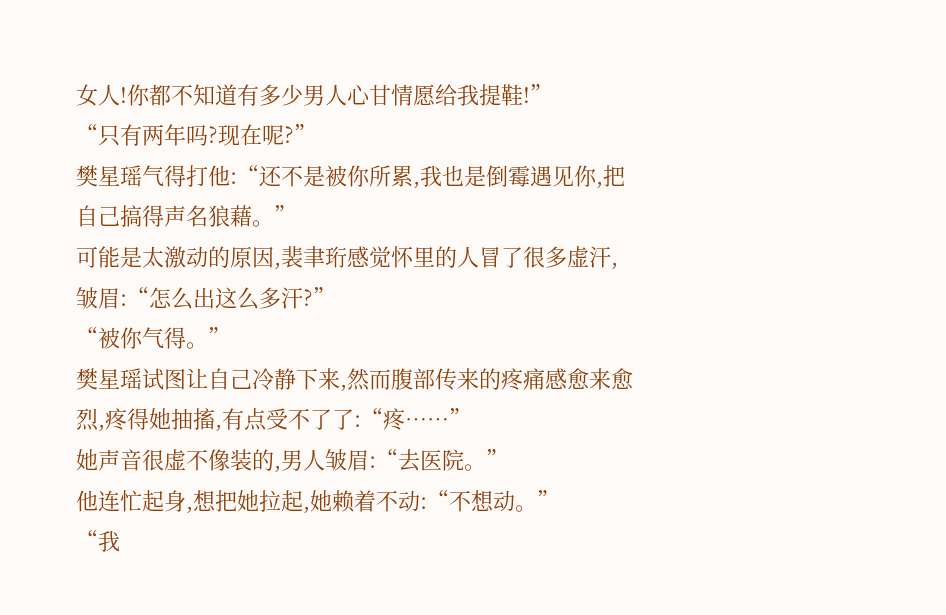女人!你都不知道有多少男人心甘情愿给我提鞋!”
“只有两年吗?现在呢?”
樊星瑶气得打他:“还不是被你所累,我也是倒霉遇见你,把自己搞得声名狼藉。”
可能是太激动的原因,裴聿珩感觉怀里的人冒了很多虚汗,皱眉:“怎么出这么多汗?”
“被你气得。”
樊星瑶试图让自己冷静下来,然而腹部传来的疼痛感愈来愈烈,疼得她抽搐,有点受不了了:“疼……”
她声音很虚不像装的,男人皱眉:“去医院。”
他连忙起身,想把她拉起,她赖着不动:“不想动。”
“我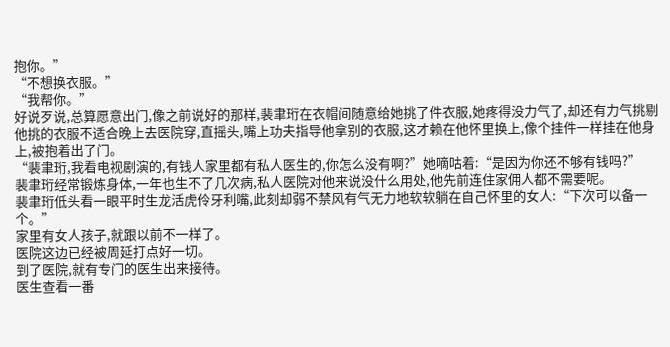抱你。”
“不想换衣服。”
“我帮你。”
好说歹说,总算愿意出门,像之前说好的那样,裴聿珩在衣帽间随意给她挑了件衣服,她疼得没力气了,却还有力气挑剔他挑的衣服不适合晚上去医院穿,直摇头,嘴上功夫指导他拿别的衣服,这才赖在他怀里换上,像个挂件一样挂在他身上,被抱着出了门。
“裴聿珩,我看电视剧演的,有钱人家里都有私人医生的,你怎么没有啊?”她嘀咕着:“是因为你还不够有钱吗?”
裴聿珩经常锻炼身体,一年也生不了几次病,私人医院对他来说没什么用处,他先前连住家佣人都不需要呢。
裴聿珩低头看一眼平时生龙活虎伶牙利嘴,此刻却弱不禁风有气无力地软软躺在自己怀里的女人:“下次可以备一个。”
家里有女人孩子,就跟以前不一样了。
医院这边已经被周延打点好一切。
到了医院,就有专门的医生出来接待。
医生查看一番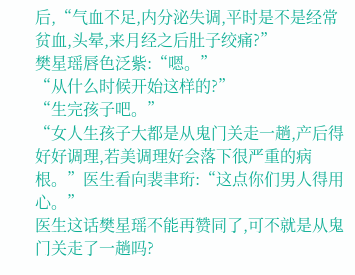后,“气血不足,内分泌失调,平时是不是经常贫血,头晕,来月经之后肚子绞痛?”
樊星瑶唇色泛紫:“嗯。”
“从什么时候开始这样的?”
“生完孩子吧。”
“女人生孩子大都是从鬼门关走一趟,产后得好好调理,若美调理好会落下很严重的病根。”医生看向裴聿珩:“这点你们男人得用心。”
医生这话樊星瑶不能再赞同了,可不就是从鬼门关走了一趟吗?